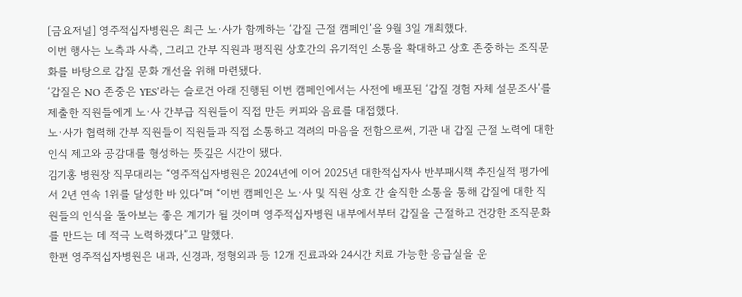[금요저널] 영주적십자병원은 최근 노·사가 함께하는 ‘갑질 근절 캠페인’을 9월 3일 개최했다.
이번 행사는 노측과 사측, 그리고 간부 직원과 평직원 상호간의 유기적인 소통을 확대하고 상호 존중하는 조직문화를 바탕으로 갑질 문화 개선을 위해 마련됐다.
‘갑질은 NO 존중은 YES’라는 슬로건 아래 진행된 이번 캠페인에서는 사전에 배포된 ‘갑질 경험 자체 설문조사’를 제출한 직원들에게 노·사 간부급 직원들이 직접 만든 커피와 음료를 대접했다.
노·사가 협력해 간부 직원들이 직원들과 직접 소통하고 격려의 마음을 전함으로써, 기관 내 갑질 근절 노력에 대한 인식 제고와 공감대를 형성하는 뜻깊은 시간이 됐다.
김기홍 병원장 직무대리는 “영주적십자병원은 2024년에 이어 2025년 대한적십자사 반부패시책 추진실적 평가에서 2년 연속 1위를 달성한 바 있다”며 “이번 캠페인은 노·사 및 직원 상호 간 솔직한 소통을 통해 갑질에 대한 직원들의 인식을 돌아보는 좋은 계기가 될 것이며 영주적십자병원 내부에서부터 갑질을 근절하고 건강한 조직문화를 만드는 데 적극 노력하겠다”고 말했다.
한편 영주적십자병원은 내과, 신경과, 정형외과 등 12개 진료과와 24시간 치료 가능한 응급실을 운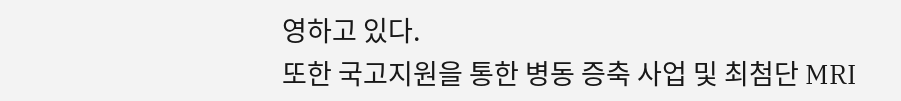영하고 있다.
또한 국고지원을 통한 병동 증축 사업 및 최첨단 MRI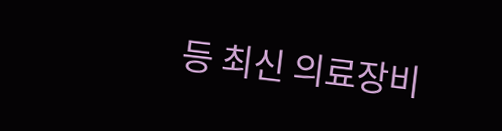등 최신 의료장비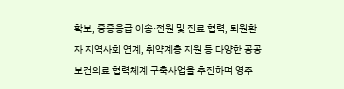확보, 중증응급 이송·전원 및 진료 협력, 퇴원환자 지역사회 연계, 취약계층 지원 등 다양한 공공보건의료 협력체계 구축사업을 추진하며 영주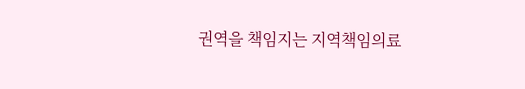권역을 책임지는 지역책임의료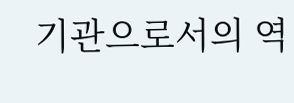기관으로서의 역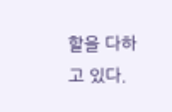할을 다하고 있다.